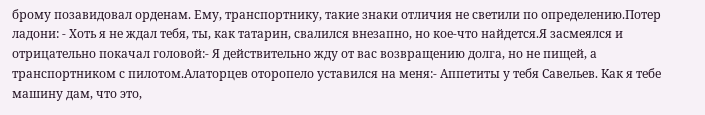брому позавидовал орденам. Ему, транспортнику, такие знаки отличия не светили по определению.Потер ладони: - Хоть я не ждал тебя, ты, как татарин, свалился внезапно, но кое-что найдется.Я засмеялся и отрицательно покачал головой:- Я действительно жду от вас возвращению долга, но не пищей, а транспортником с пилотом.Алаторцев оторопело уставился на меня:- Аппетиты у тебя Савельев. Как я тебе машину дам, что это,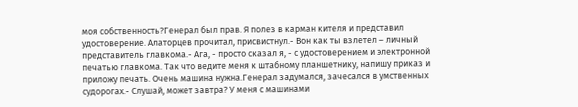моя собственность?Генерал был прав. Я полез в карман кителя и представил удостоверение. Алаторцев прочитал, присвистнул.- Вон как ты взлетел – личный представитель главкома.- Ага, - просто сказал я, - с удостоверением и электронной печатью главкома. Так что ведите меня к штабному планшетнику, напишу приказ и приложу печать. Очень машина нужна.Генерал задумался, зачесался в умственных судорогах.- Слушай, может завтра? У меня с машинами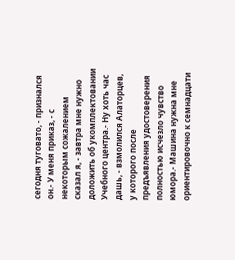сегодня туговато, - признался он.- У меня приказ, - с некоторым сожалением сказал я, - завтра мне нужно доложить об укомплектовании Учебного центра.- Ну хоть час дашь, - взмолился Алаторцев, у которого после предъявления удостоверения полностью исчезло чувство юмора.- Машина нужна мне ориентировочно к семнадцати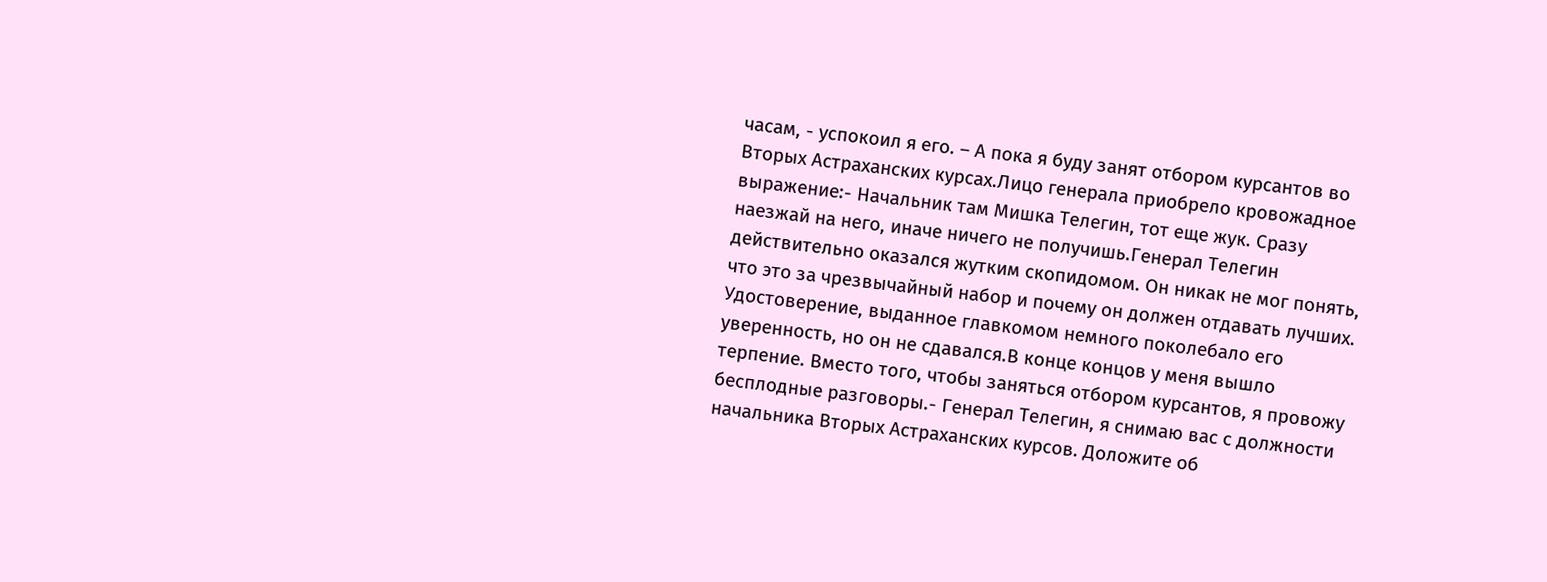часам, - успокоил я его. – А пока я буду занят отбором курсантов во Вторых Астраханских курсах.Лицо генерала приобрело кровожадное выражение:- Начальник там Мишка Телегин, тот еще жук. Сразу наезжай на него, иначе ничего не получишь.Генерал Телегин действительно оказался жутким скопидомом. Он никак не мог понять, что это за чрезвычайный набор и почему он должен отдавать лучших. Удостоверение, выданное главкомом немного поколебало его уверенность, но он не сдавался.В конце концов у меня вышло терпение. Вместо того, чтобы заняться отбором курсантов, я провожу бесплодные разговоры.- Генерал Телегин, я снимаю вас с должности начальника Вторых Астраханских курсов. Доложите об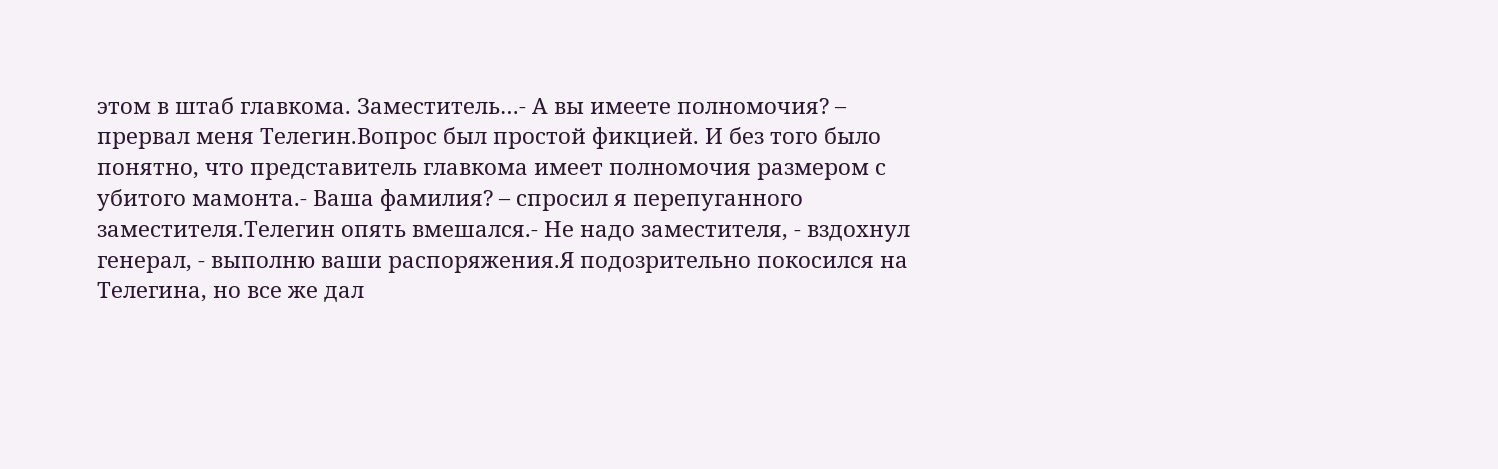этом в штаб главкома. Заместитель…- А вы имеете полномочия? – прервал меня Телегин.Вопрос был простой фикцией. И без того было понятно, что представитель главкома имеет полномочия размером с убитого мамонта.- Ваша фамилия? – спросил я перепуганного заместителя.Телегин опять вмешался.- Не надо заместителя, - вздохнул генерал, - выполню ваши распоряжения.Я подозрительно покосился на Телегина, но все же дал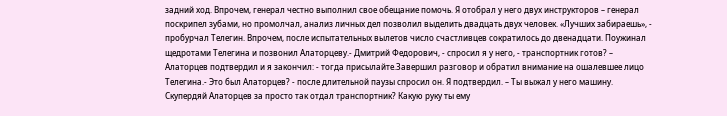задний ход. Впрочем, генерал честно выполнил свое обещание помочь. Я отобрал у него двух инструкторов – генерал поскрипел зубами, но промолчал, анализ личных дел позволил выделить двадцать двух человек. «Лучших забираешь», - пробурчал Телегин. Впрочем, после испытательных вылетов число счастливцев сократилось до двенадцати. Поужинал щедротами Телегина и позвонил Алаторцеву.- Дмитрий Федорович, - спросил я у него, - транспортник готов? – Алаторцев подтвердил и я закончил: - тогда присылайте.Завершил разговор и обратил внимание на ошалевшее лицо Телегина.- Это был Алаторцев? - после длительной паузы спросил он. Я подтвердил. – Ты выжал у него машину. Скупердяй Алаторцев за просто так отдал транспортник? Какую руку ты ему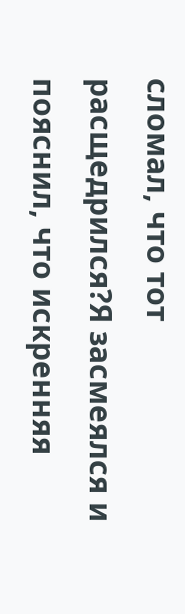сломал, что тот расщедрился?Я засмеялся и пояснил, что искренняя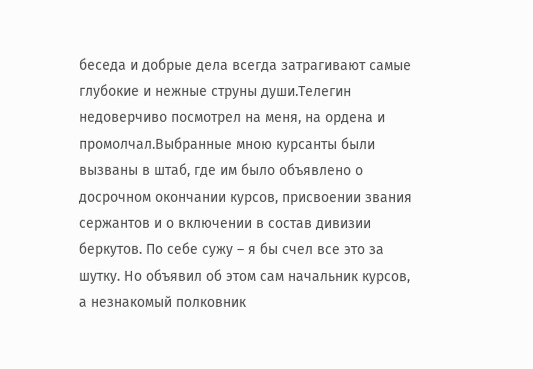беседа и добрые дела всегда затрагивают самые глубокие и нежные струны души.Телегин недоверчиво посмотрел на меня, на ордена и промолчал.Выбранные мною курсанты были вызваны в штаб, где им было объявлено о досрочном окончании курсов, присвоении звания сержантов и о включении в состав дивизии беркутов. По себе сужу – я бы счел все это за шутку. Но объявил об этом сам начальник курсов, а незнакомый полковник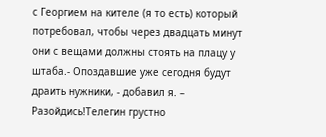с Георгием на кителе (я то есть) который потребовал, чтобы через двадцать минут они с вещами должны стоять на плацу у штаба.- Опоздавшие уже сегодня будут драить нужники, - добавил я. – Разойдись!Телегин грустно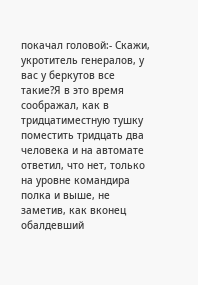покачал головой:- Скажи, укротитель генералов, у вас у беркутов все такие?Я в это время соображал, как в тридцатиместную тушку поместить тридцать два человека и на автомате ответил, что нет, только на уровне командира полка и выше, не заметив, как вконец обалдевший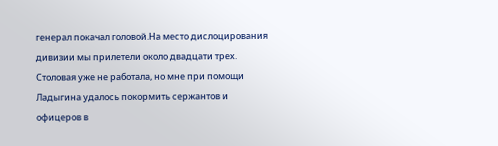генерал покачал головой.На место дислоцирования дивизии мы прилетели около двадцати трех. Столовая уже не работала, но мне при помощи Ладыгина удалось покормить сержантов и офицеров в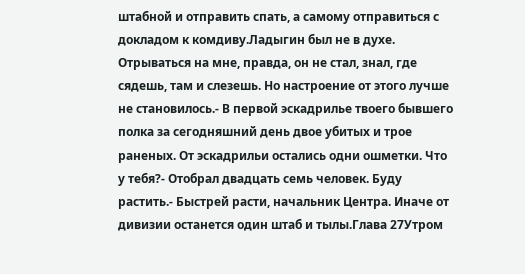штабной и отправить спать, а самому отправиться с докладом к комдиву.Ладыгин был не в духе. Отрываться на мне, правда, он не стал, знал, где сядешь, там и слезешь. Но настроение от этого лучше не становилось.- В первой эскадрилье твоего бывшего полка за сегодняшний день двое убитых и трое раненых. От эскадрильи остались одни ошметки. Что у тебя?- Отобрал двадцать семь человек. Буду растить.- Быстрей расти, начальник Центра. Иначе от дивизии останется один штаб и тылы.Глава 27Утром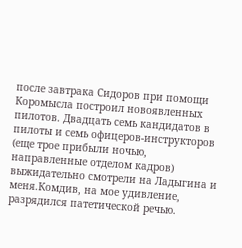после завтрака Сидоров при помощи Коромысла построил новоявленных пилотов. Двадцать семь кандидатов в пилоты и семь офицеров-инструкторов (еще трое прибыли ночью, направленные отделом кадров) выжидательно смотрели на Ладыгина и меня.Комдив, на мое удивление, разрядился патетической речью.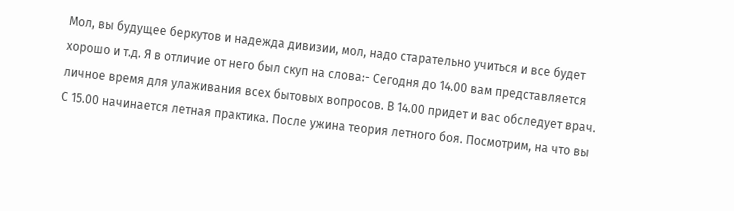Мол, вы будущее беркутов и надежда дивизии, мол, надо старательно учиться и все будет хорошо и т.д. Я в отличие от него был скуп на слова:- Сегодня до 14.00 вам представляется личное время для улаживания всех бытовых вопросов. В 14.00 придет и вас обследует врач. С 15.00 начинается летная практика. После ужина теория летного боя. Посмотрим, на что вы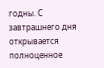годны. С завтрашнего дня открывается полноценное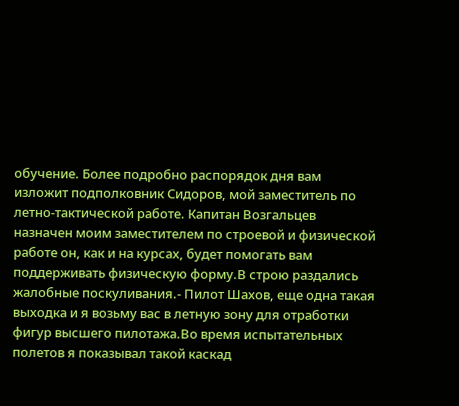обучение. Более подробно распорядок дня вам изложит подполковник Сидоров, мой заместитель по летно-тактической работе. Капитан Возгальцев назначен моим заместителем по строевой и физической работе он, как и на курсах, будет помогать вам поддерживать физическую форму.В строю раздались жалобные поскуливания.- Пилот Шахов, еще одна такая выходка и я возьму вас в летную зону для отработки фигур высшего пилотажа.Во время испытательных полетов я показывал такой каскад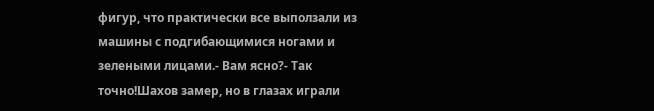фигур, что практически все выползали из машины с подгибающимися ногами и зелеными лицами.- Вам ясно?- Так точно!Шахов замер, но в глазах играли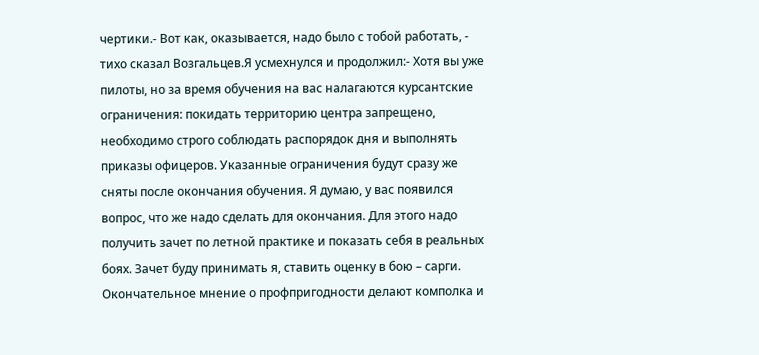чертики.- Вот как, оказывается, надо было с тобой работать, - тихо сказал Возгальцев.Я усмехнулся и продолжил:- Хотя вы уже пилоты, но за время обучения на вас налагаются курсантские ограничения: покидать территорию центра запрещено, необходимо строго соблюдать распорядок дня и выполнять приказы офицеров. Указанные ограничения будут сразу же сняты после окончания обучения. Я думаю, у вас появился вопрос, что же надо сделать для окончания. Для этого надо получить зачет по летной практике и показать себя в реальных боях. Зачет буду принимать я, ставить оценку в бою – сарги. Окончательное мнение о профпригодности делают комполка и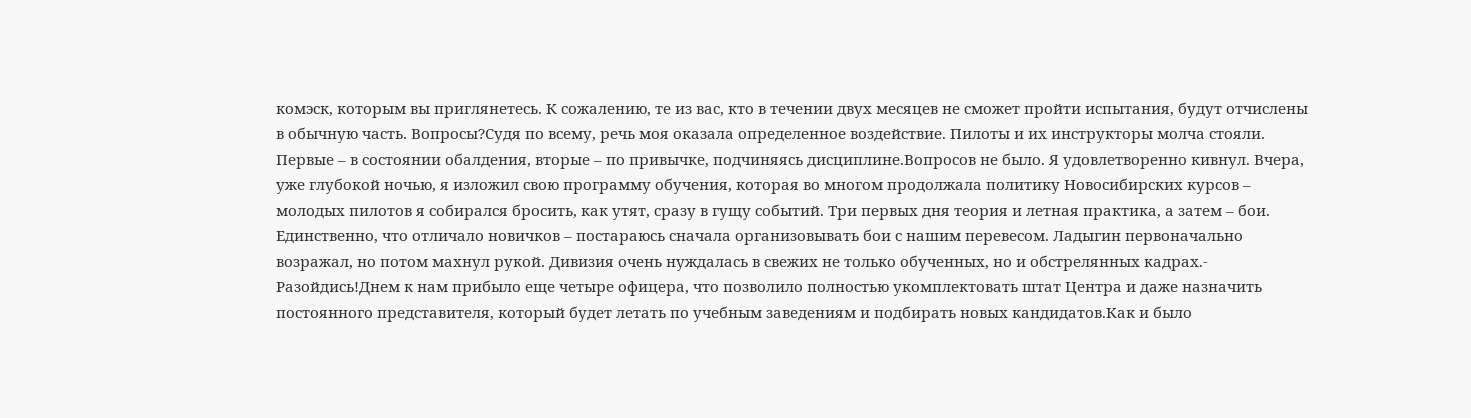комэск, которым вы приглянетесь. К сожалению, те из вас, кто в течении двух месяцев не сможет пройти испытания, будут отчислены в обычную часть. Вопросы?Судя по всему, речь моя оказала определенное воздействие. Пилоты и их инструкторы молча стояли. Первые – в состоянии обалдения, вторые – по привычке, подчиняясь дисциплине.Вопросов не было. Я удовлетворенно кивнул. Вчера, уже глубокой ночью, я изложил свою программу обучения, которая во многом продолжала политику Новосибирских курсов – молодых пилотов я собирался бросить, как утят, сразу в гущу событий. Три первых дня теория и летная практика, а затем – бои. Единственно, что отличало новичков – постараюсь сначала организовывать бои с нашим перевесом. Ладыгин первоначально возражал, но потом махнул рукой. Дивизия очень нуждалась в свежих не только обученных, но и обстрелянных кадрах.- Разойдись!Днем к нам прибыло еще четыре офицера, что позволило полностью укомплектовать штат Центра и даже назначить постоянного представителя, который будет летать по учебным заведениям и подбирать новых кандидатов.Как и было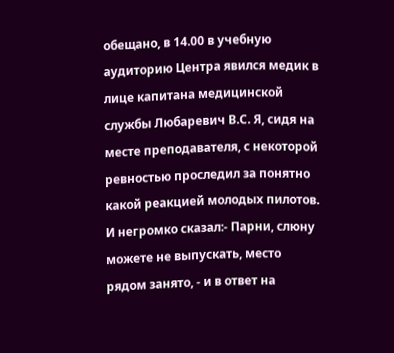обещано, в 14.00 в учебную аудиторию Центра явился медик в лице капитана медицинской службы Любаревич В.С. Я, сидя на месте преподавателя, с некоторой ревностью проследил за понятно какой реакцией молодых пилотов. И негромко сказал:- Парни, слюну можете не выпускать, место рядом занято, - и в ответ на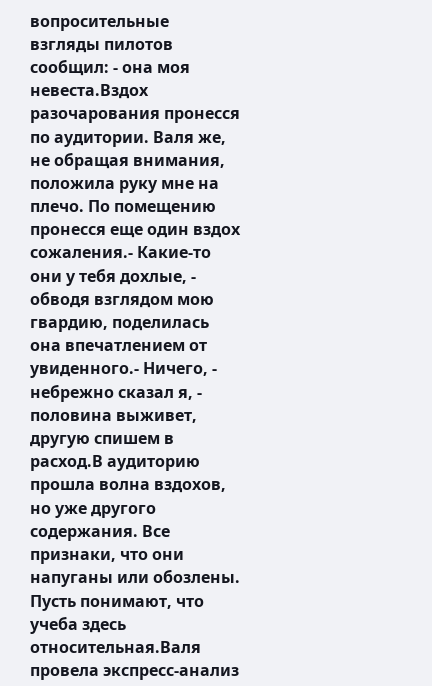вопросительные взгляды пилотов сообщил: - она моя невеста.Вздох разочарования пронесся по аудитории. Валя же, не обращая внимания, положила руку мне на плечо. По помещению пронесся еще один вздох сожаления.- Какие-то они у тебя дохлые, - обводя взглядом мою гвардию, поделилась она впечатлением от увиденного.- Ничего, - небрежно сказал я, - половина выживет, другую спишем в расход.В аудиторию прошла волна вздохов, но уже другого содержания. Все признаки, что они напуганы или обозлены. Пусть понимают, что учеба здесь относительная.Валя провела экспресс-анализ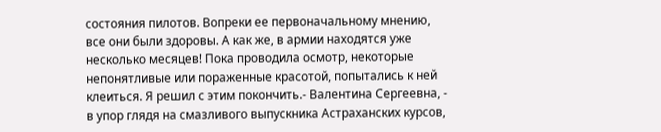состояния пилотов. Вопреки ее первоначальному мнению, все они были здоровы. А как же, в армии находятся уже несколько месяцев! Пока проводила осмотр, некоторые непонятливые или пораженные красотой, попытались к ней клеиться. Я решил с этим покончить.- Валентина Сергеевна, - в упор глядя на смазливого выпускника Астраханских курсов,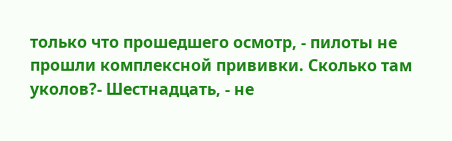только что прошедшего осмотр, - пилоты не прошли комплексной прививки. Сколько там уколов?- Шестнадцать, - не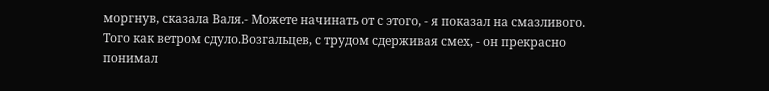моргнув, сказала Валя.- Можете начинать от с этого, - я показал на смазливого. Того как ветром сдуло.Возгальцев, с трудом сдерживая смех, - он прекрасно понимал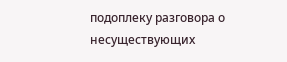подоплеку разговора о несуществующих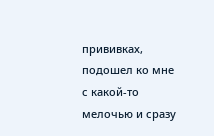прививках, подошел ко мне с какой-то мелочью и сразу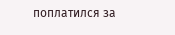поплатился за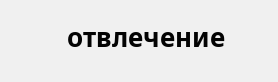отвлечение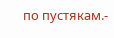по пустякам.-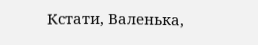Кстати, Валенька,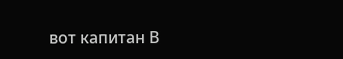вот капитан В